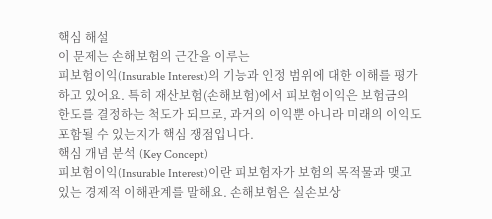핵심 해설
이 문제는 손해보험의 근간을 이루는
피보험이익(Insurable Interest)의 기능과 인정 범위에 대한 이해를 평가하고 있어요. 특히 재산보험(손해보험)에서 피보험이익은 보험금의 한도를 결정하는 척도가 되므로, 과거의 이익뿐 아니라 미래의 이익도 포함될 수 있는지가 핵심 쟁점입니다.
핵심 개념 분석 (Key Concept)
피보험이익(Insurable Interest)이란 피보험자가 보험의 목적물과 맺고 있는 경제적 이해관계를 말해요. 손해보험은 실손보상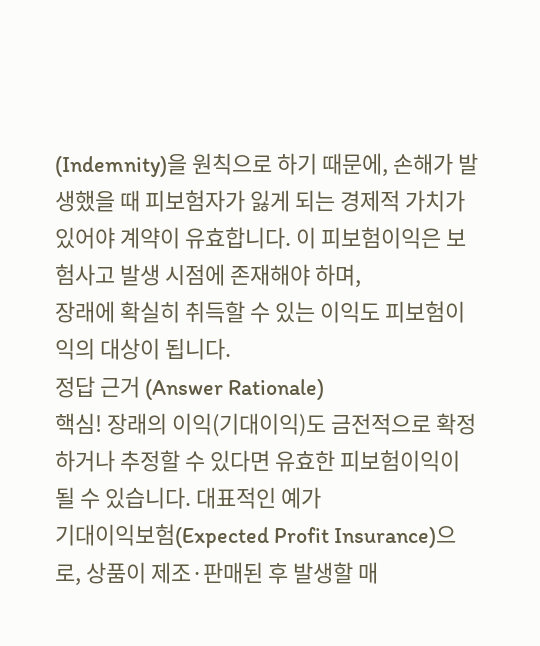(Indemnity)을 원칙으로 하기 때문에, 손해가 발생했을 때 피보험자가 잃게 되는 경제적 가치가 있어야 계약이 유효합니다. 이 피보험이익은 보험사고 발생 시점에 존재해야 하며,
장래에 확실히 취득할 수 있는 이익도 피보험이익의 대상이 됩니다.
정답 근거 (Answer Rationale)
핵심! 장래의 이익(기대이익)도 금전적으로 확정하거나 추정할 수 있다면 유효한 피보험이익이 될 수 있습니다. 대표적인 예가
기대이익보험(Expected Profit Insurance)으로, 상품이 제조·판매된 후 발생할 매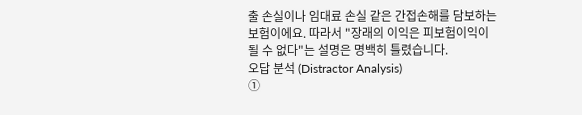출 손실이나 임대료 손실 같은 간접손해를 담보하는 보험이에요. 따라서 "장래의 이익은 피보험이익이 될 수 없다"는 설명은 명백히 틀렸습니다.
오답 분석 (Distractor Analysis)
①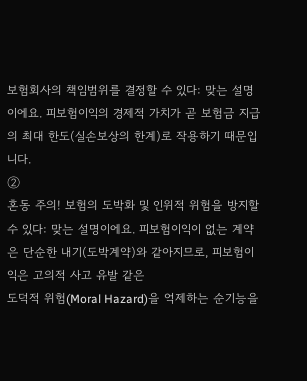보험회사의 책임범위를 결정할 수 있다: 맞는 설명이에요. 피보험이익의 경제적 가치가 곧 보험금 지급의 최대 한도(실손보상의 한계)로 작용하기 때문입니다.
②
혼동 주의! 보험의 도박화 및 인위적 위험을 방지할 수 있다: 맞는 설명이에요. 피보험이익이 없는 계약은 단순한 내기(도박계약)와 같아지므로, 피보험이익은 고의적 사고 유발 같은
도덕적 위험(Moral Hazard)을 억제하는 순기능을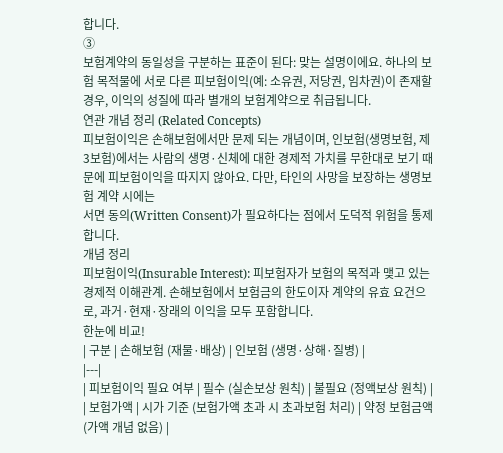합니다.
③
보험계약의 동일성을 구분하는 표준이 된다: 맞는 설명이에요. 하나의 보험 목적물에 서로 다른 피보험이익(예: 소유권, 저당권, 임차권)이 존재할 경우, 이익의 성질에 따라 별개의 보험계약으로 취급됩니다.
연관 개념 정리 (Related Concepts)
피보험이익은 손해보험에서만 문제 되는 개념이며, 인보험(생명보험, 제3보험)에서는 사람의 생명·신체에 대한 경제적 가치를 무한대로 보기 때문에 피보험이익을 따지지 않아요. 다만, 타인의 사망을 보장하는 생명보험 계약 시에는
서면 동의(Written Consent)가 필요하다는 점에서 도덕적 위험을 통제합니다.
개념 정리
피보험이익(Insurable Interest): 피보험자가 보험의 목적과 맺고 있는 경제적 이해관계. 손해보험에서 보험금의 한도이자 계약의 유효 요건으로, 과거·현재·장래의 이익을 모두 포함합니다.
한눈에 비교!
| 구분 | 손해보험 (재물·배상) | 인보험 (생명·상해·질병) |
|---|
| 피보험이익 필요 여부 | 필수 (실손보상 원칙) | 불필요 (정액보상 원칙) |
| 보험가액 | 시가 기준 (보험가액 초과 시 초과보험 처리) | 약정 보험금액 (가액 개념 없음) |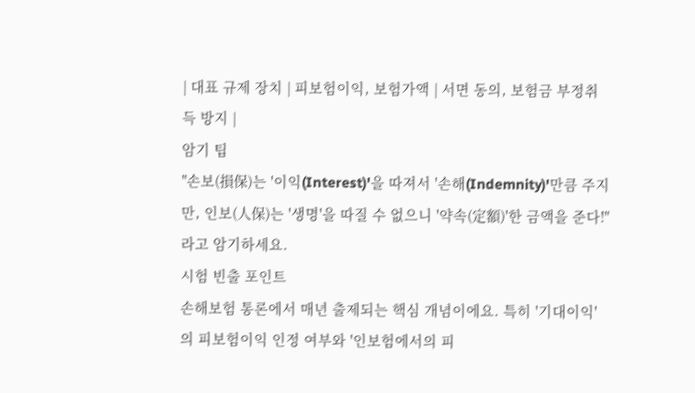| 대표 규제 장치 | 피보험이익, 보험가액 | 서면 동의, 보험금 부정취득 방지 |
암기 팁
"손보(損保)는 '이익(Interest)'을 따져서 '손해(Indemnity)'만큼 주지만, 인보(人保)는 '생명'을 따질 수 없으니 '약속(定額)'한 금액을 준다!" 라고 암기하세요.
시험 빈출 포인트
손해보험 통론에서 매년 출제되는 핵심 개념이에요. 특히 '기대이익'의 피보험이익 인정 여부와 '인보험에서의 피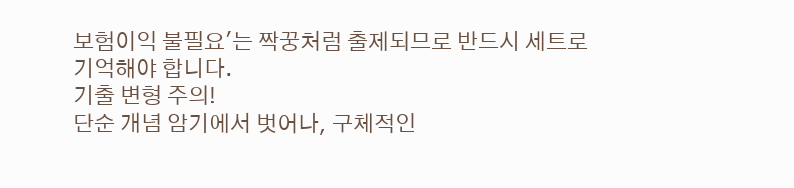보험이익 불필요'는 짝꿍처럼 출제되므로 반드시 세트로 기억해야 합니다.
기출 변형 주의!
단순 개념 암기에서 벗어나, 구체적인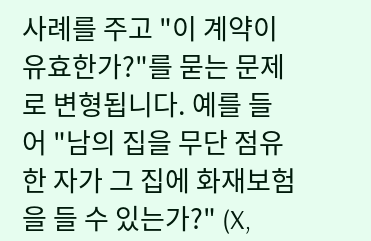사례를 주고 "이 계약이 유효한가?"를 묻는 문제로 변형됩니다. 예를 들어 "남의 집을 무단 점유한 자가 그 집에 화재보험을 들 수 있는가?" (X,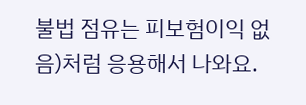불법 점유는 피보험이익 없음)처럼 응용해서 나와요.